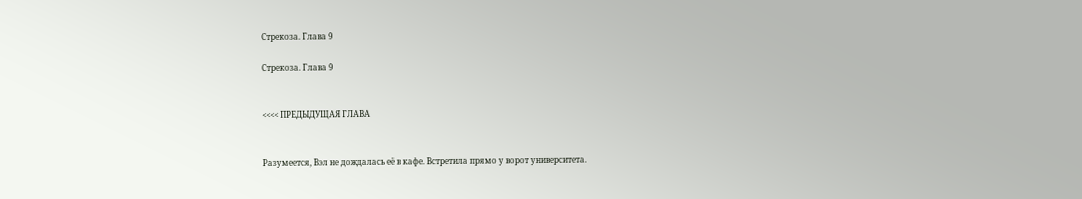Стрекоза. Глава 9

Стрекоза. Глава 9


<<<< ПРЕДЫДУЩАЯ ГЛАВА


Разумеется, Вэл не дождалась её в кафе. Встретила прямо у ворот университета.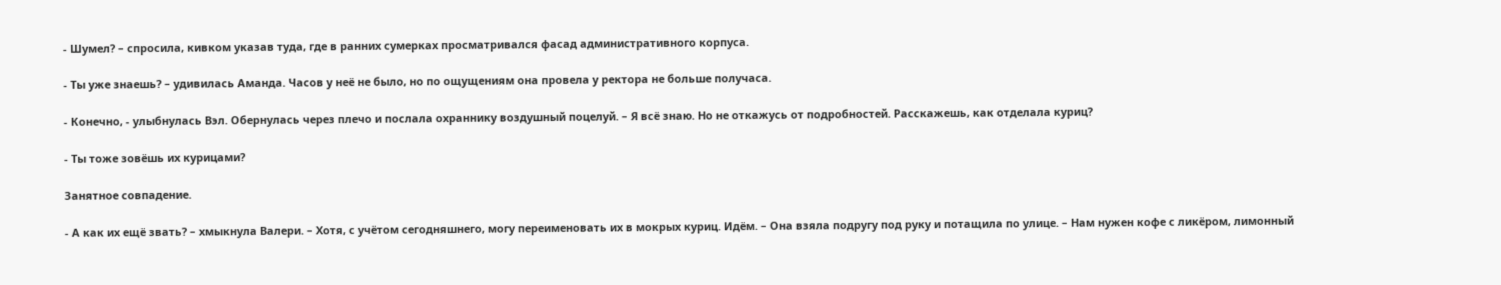- Шумел? – спросила, кивком указав туда, где в ранних сумерках просматривался фасад административного корпуса.

- Ты уже знаешь? – удивилась Аманда. Часов у неё не было, но по ощущениям она провела у ректора не больше получаса.

- Конечно, - улыбнулась Вэл. Обернулась через плечо и послала охраннику воздушный поцелуй. – Я всё знаю. Но не откажусь от подробностей. Расскажешь, как отделала куриц?

- Ты тоже зовёшь их курицами?

Занятное совпадение.

- А как их ещё звать? – хмыкнула Валери. – Хотя, с учётом сегодняшнего, могу переименовать их в мокрых куриц. Идём. – Она взяла подругу под руку и потащила по улице. – Нам нужен кофе с ликёром, лимонный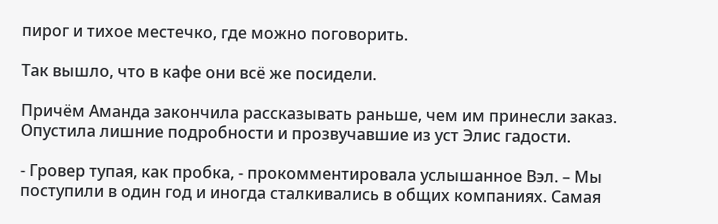пирог и тихое местечко, где можно поговорить.

Так вышло, что в кафе они всё же посидели.

Причём Аманда закончила рассказывать раньше, чем им принесли заказ. Опустила лишние подробности и прозвучавшие из уст Элис гадости.

- Гровер тупая, как пробка, - прокомментировала услышанное Вэл. – Мы поступили в один год и иногда сталкивались в общих компаниях. Самая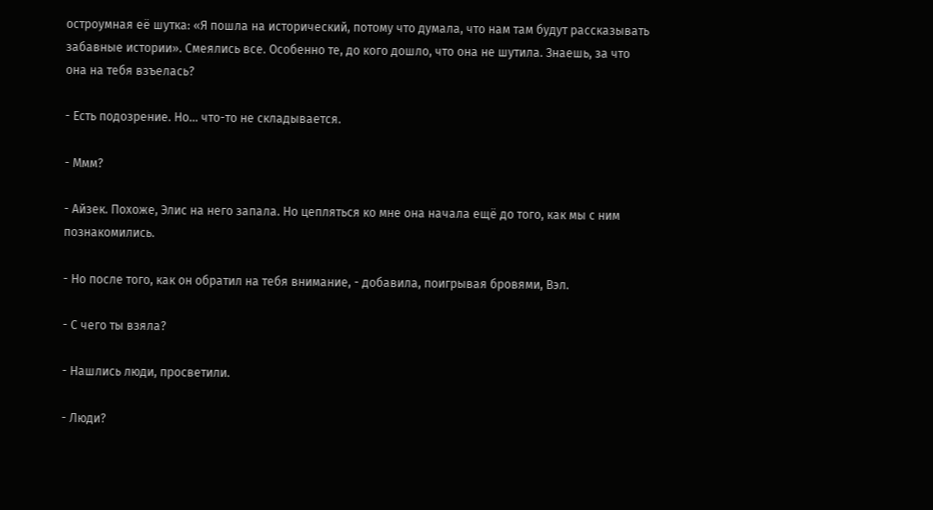остроумная её шутка: «Я пошла на исторический, потому что думала, что нам там будут рассказывать забавные истории». Смеялись все. Особенно те, до кого дошло, что она не шутила. Знаешь, за что она на тебя взъелась?

- Есть подозрение. Но… что-то не складывается.

- Ммм?

- Айзек. Похоже, Элис на него запала. Но цепляться ко мне она начала ещё до того, как мы с ним познакомились.

- Но после того, как он обратил на тебя внимание, - добавила, поигрывая бровями, Вэл.

- С чего ты взяла?

- Нашлись люди, просветили.

- Люди?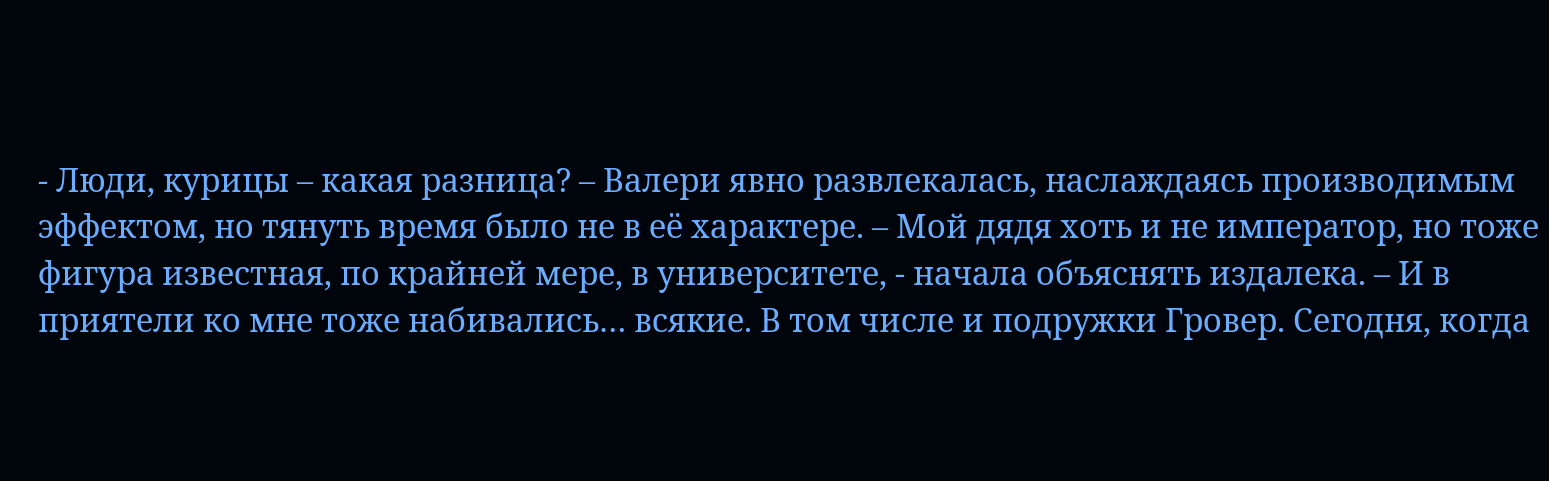- Люди, курицы – какая разница? – Валери явно развлекалась, наслаждаясь производимым эффектом, но тянуть время было не в её характере. – Мой дядя хоть и не император, но тоже фигура известная, по крайней мере, в университете, - начала объяснять издалека. – И в приятели ко мне тоже набивались… всякие. В том числе и подружки Гровер. Сегодня, когда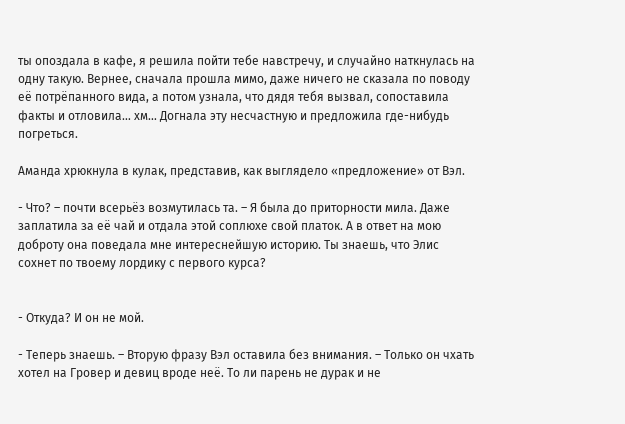ты опоздала в кафе, я решила пойти тебе навстречу, и случайно наткнулась на одну такую. Вернее, сначала прошла мимо, даже ничего не сказала по поводу её потрёпанного вида, а потом узнала, что дядя тебя вызвал, сопоставила факты и отловила… хм… Догнала эту несчастную и предложила где-нибудь погреться.

Аманда хрюкнула в кулак, представив, как выглядело «предложение» от Вэл.

- Что? – почти всерьёз возмутилась та. – Я была до приторности мила. Даже заплатила за её чай и отдала этой соплюхе свой платок. А в ответ на мою доброту она поведала мне интереснейшую историю. Ты знаешь, что Элис сохнет по твоему лордику с первого курса?


- Откуда? И он не мой.

- Теперь знаешь. – Вторую фразу Вэл оставила без внимания. – Только он чхать хотел на Гровер и девиц вроде неё. То ли парень не дурак и не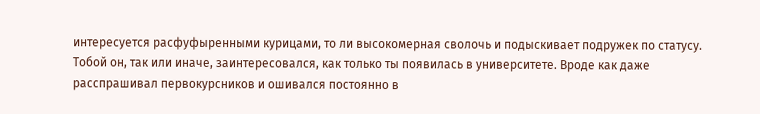интересуется расфуфыренными курицами, то ли высокомерная сволочь и подыскивает подружек по статусу. Тобой он, так или иначе, заинтересовался, как только ты появилась в университете. Вроде как даже расспрашивал первокурсников и ошивался постоянно в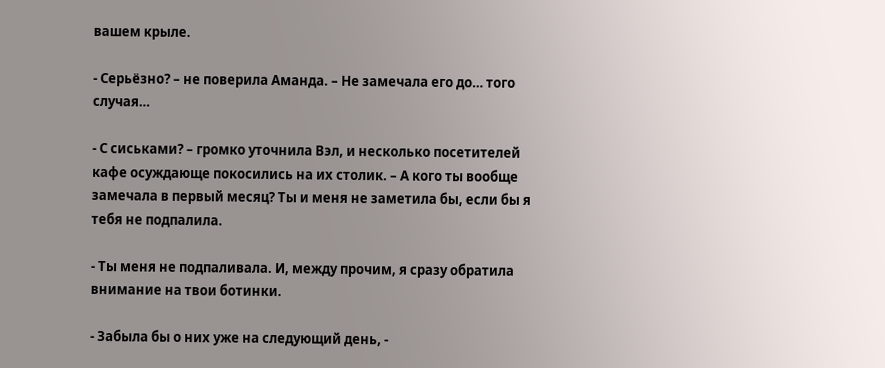вашем крыле.

- Серьёзно? – не поверила Аманда. – Не замечала его до… того случая…

- С сиськами? – громко уточнила Вэл, и несколько посетителей кафе осуждающе покосились на их столик. – А кого ты вообще замечала в первый месяц? Ты и меня не заметила бы, если бы я тебя не подпалила.

- Ты меня не подпаливала. И, между прочим, я сразу обратила внимание на твои ботинки.

- Забыла бы о них уже на следующий день, -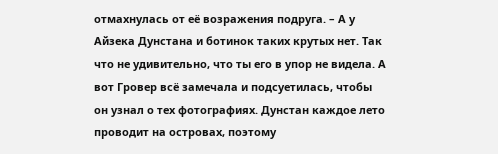отмахнулась от её возражения подруга. – А у Айзека Дунстана и ботинок таких крутых нет. Так что не удивительно, что ты его в упор не видела. А вот Гровер всё замечала и подсуетилась, чтобы он узнал о тех фотографиях. Дунстан каждое лето проводит на островах, поэтому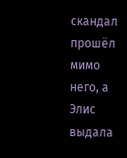скандал прошёл мимо него, а Элис выдала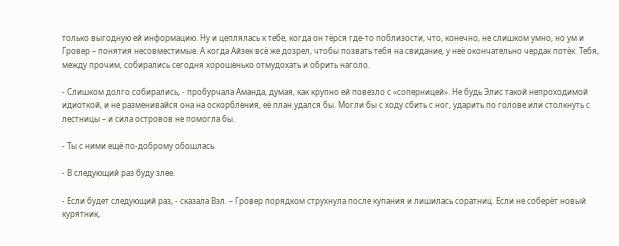только выгодную ей информацию. Ну и цеплялась к тебе, когда он тёрся где-то поблизости, что, конечно, не слишком умно, но ум и Гровер – понятия несовместимые. А когда Айзек всё же дозрел, чтобы позвать тебя на свидание, у неё окончательно чердак потёк. Тебя, между прочим, собирались сегодня хорошенько отмудохать и обрить наголо.

- Слишком долго собирались, - пробурчала Аманда, думая, как крупно ей повезло с «соперницей». Не будь Элис такой непроходимой идиоткой, и не разменивайся она на оскорбления, её план удался бы. Могли бы с ходу сбить с ног, ударить по голове или столкнуть с лестницы – и сила островов не помогла бы.

- Ты с ними ещё по-доброму обошлась.

- В следующий раз буду злее.

- Если будет следующий раз, - сказала Вэл. – Гровер порядком струхнула после купания и лишилась соратниц. Если не соберёт новый курятник,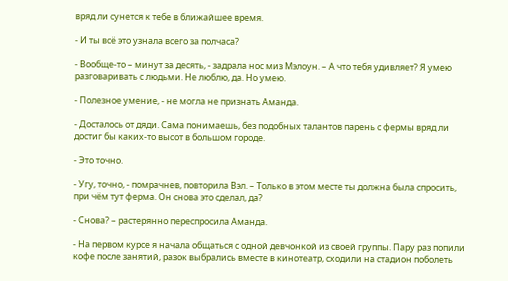вряд ли сунется к тебе в ближайшее время.

- И ты всё это узнала всего за полчаса?

- Вообще-то – минут за десять, - задрала нос миз Мэлоун. – А что тебя удивляет? Я умею разговаривать с людьми. Не люблю, да. Но умею.

- Полезное умение, - не могла не признать Аманда.

- Досталось от дяди. Сама понимаешь, без подобных талантов парень с фермы вряд ли достиг бы каких-то высот в большом городе.

- Это точно.

- Угу, точно, - помрачнев, повторила Вэл. – Только в этом месте ты должна была спросить, при чём тут ферма. Он снова это сделал, да?

- Снова? – растерянно переспросила Аманда.

- На первом курсе я начала общаться с одной девчонкой из своей группы. Пару раз попили кофе после занятий, разок выбрались вместе в кинотеатр, сходили на стадион поболеть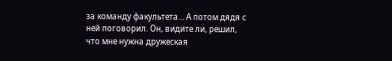за команду факультета… А потом дядя с ней поговорил. Он, видите ли, решил, что мне нужна дружеская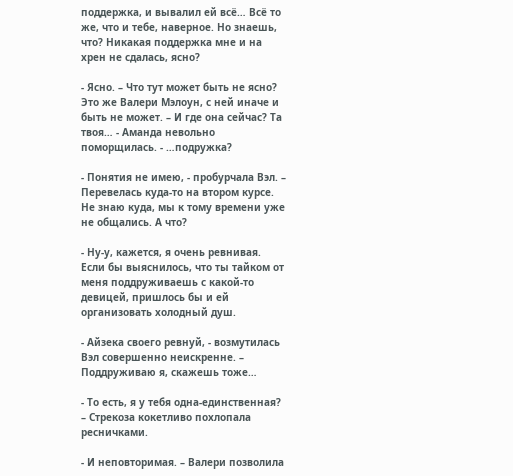поддержка, и вывалил ей всё… Всё то же, что и тебе, наверное. Но знаешь, что? Никакая поддержка мне и на хрен не сдалась, ясно?

- Ясно. – Что тут может быть не ясно? Это же Валери Мэлоун, с ней иначе и быть не может. – И где она сейчас? Та твоя… - Аманда невольно поморщилась. - …подружка?

- Понятия не имею, - пробурчала Вэл. – Перевелась куда-то на втором курсе. Не знаю куда, мы к тому времени уже не общались. А что?

- Ну-у, кажется, я очень ревнивая. Если бы выяснилось, что ты тайком от меня поддруживаешь с какой-то девицей, пришлось бы и ей организовать холодный душ.

- Айзека своего ревнуй, - возмутилась Вэл совершенно неискренне. – Поддруживаю я, скажешь тоже…

- То есть, я у тебя одна-единственная? – Стрекоза кокетливо похлопала ресничками.

- И неповторимая. – Валери позволила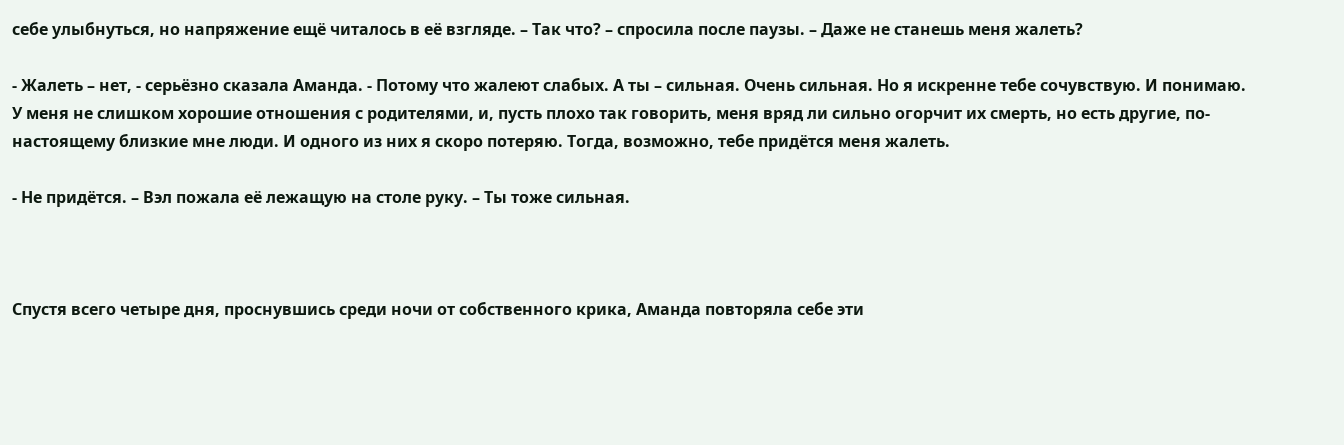себе улыбнуться, но напряжение ещё читалось в её взгляде. – Так что? – спросила после паузы. – Даже не станешь меня жалеть?

- Жалеть – нет, - серьёзно сказала Аманда. - Потому что жалеют слабых. А ты – сильная. Очень сильная. Но я искренне тебе сочувствую. И понимаю. У меня не слишком хорошие отношения с родителями, и, пусть плохо так говорить, меня вряд ли сильно огорчит их смерть, но есть другие, по-настоящему близкие мне люди. И одного из них я скоро потеряю. Тогда, возможно, тебе придётся меня жалеть.

- Не придётся. – Вэл пожала её лежащую на столе руку. – Ты тоже сильная.



Спустя всего четыре дня, проснувшись среди ночи от собственного крика, Аманда повторяла себе эти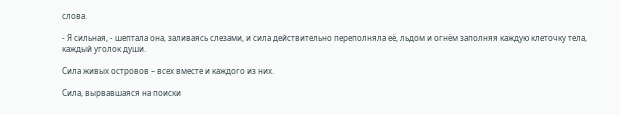слова.

- Я сильная, - шептала она, заливаясь слезами, и сила действительно переполняла её, льдом и огнём заполняя каждую клеточку тела, каждый уголок души.

Сила живых островов – всех вместе и каждого из них.

Сила, вырвавшаяся на поиски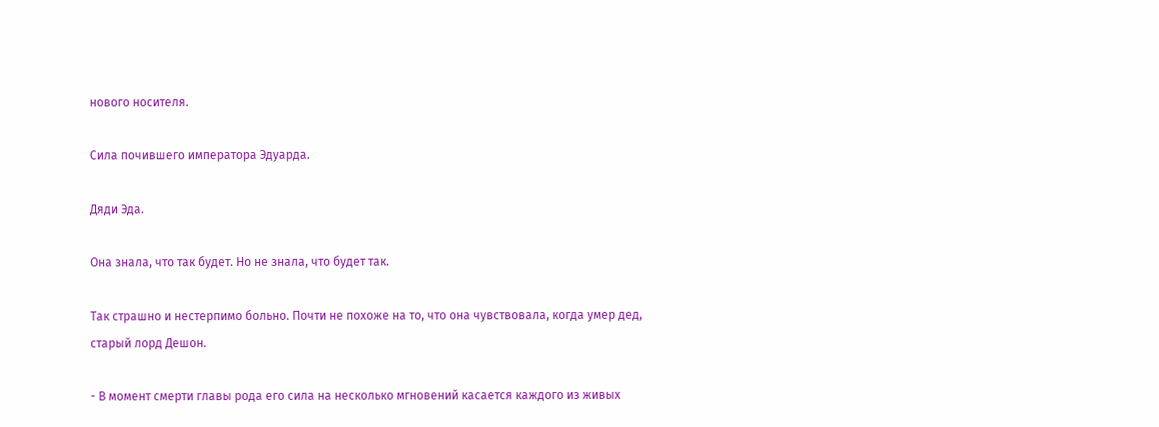нового носителя.

Сила почившего императора Эдуарда.

Дяди Эда.

Она знала, что так будет. Но не знала, что будет так.

Так страшно и нестерпимо больно. Почти не похоже на то, что она чувствовала, когда умер дед, старый лорд Дешон.

- В момент смерти главы рода его сила на несколько мгновений касается каждого из живых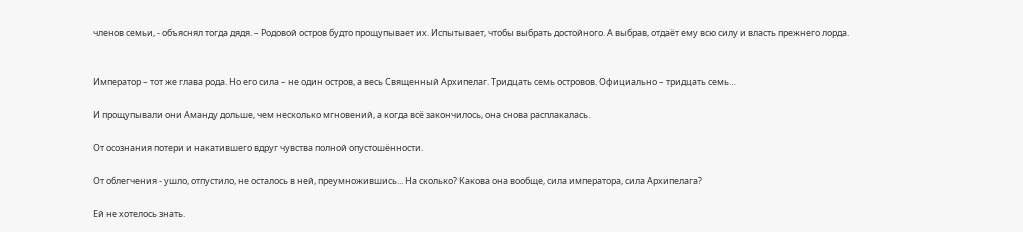членов семьи, - объяснял тогда дядя. – Родовой остров будто прощупывает их. Испытывает, чтобы выбрать достойного. А выбрав, отдаёт ему всю силу и власть прежнего лорда.


Император – тот же глава рода. Но его сила – не один остров, а весь Священный Архипелаг. Тридцать семь островов. Официально – тридцать семь…

И прощупывали они Аманду дольше, чем несколько мгновений, а когда всё закончилось, она снова расплакалась.

От осознания потери и накатившего вдруг чувства полной опустошённости.

От облегчения - ушло, отпустило, не осталось в ней, преумножившись... На сколько? Какова она вообще, сила императора, сила Архипелага?

Ей не хотелось знать.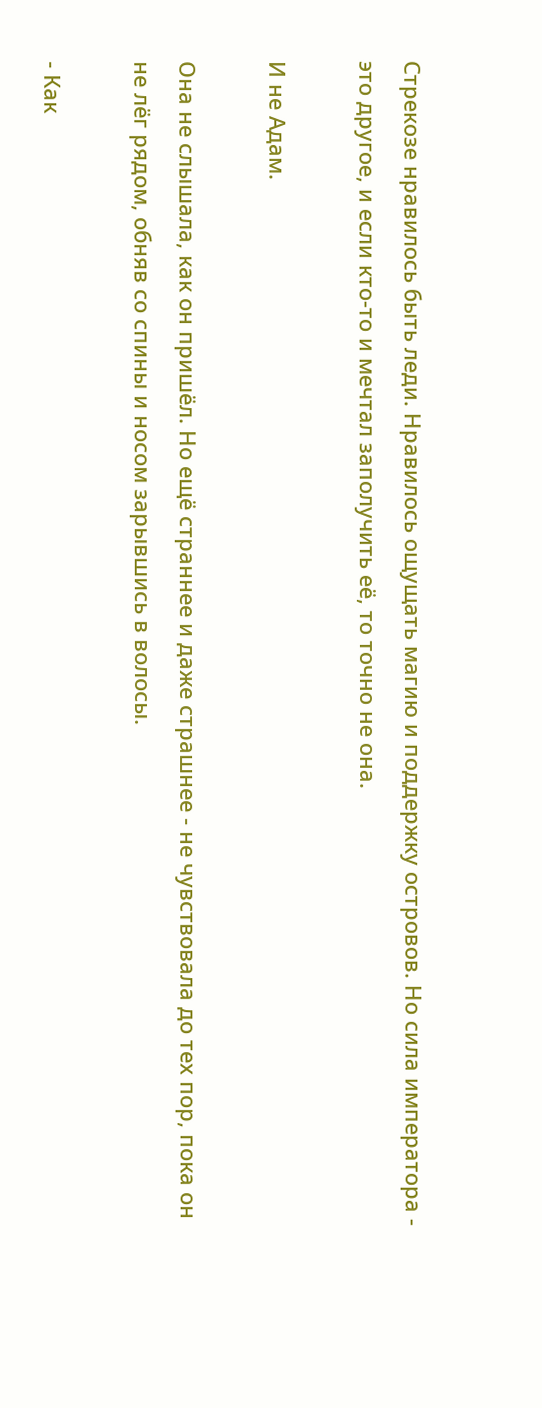Стрекозе нравилось быть леди. Нравилось ощущать магию и поддержку островов. Но сила императора - это другое, и если кто-то и мечтал заполучить её, то точно не она.

И не Адам.

Она не слышала, как он пришёл. Но ещё страннее и даже страшнее - не чувствовала до тех пор, пока он не лёг рядом, обняв со спины и носом зарывшись в волосы.

- Как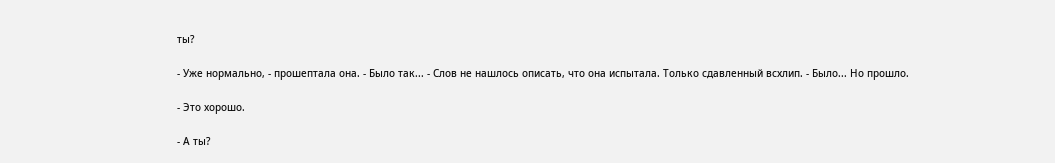ты?

- Уже нормально, - прошептала она. - Было так... - Слов не нашлось описать, что она испытала. Только сдавленный всхлип. - Было... Но прошло.

- Это хорошо.

- А ты?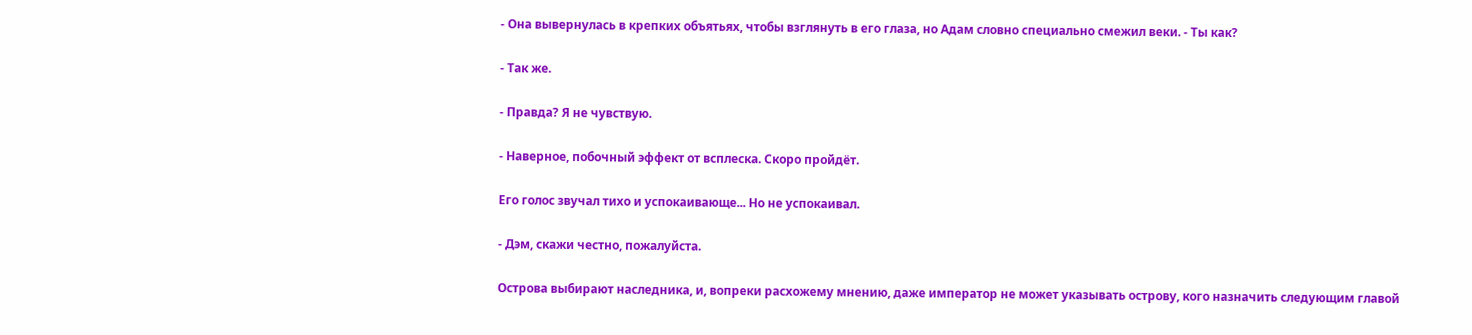- Она вывернулась в крепких объятьях, чтобы взглянуть в его глаза, но Адам словно специально смежил веки. - Ты как?

- Так же.

- Правда? Я не чувствую.

- Наверное, побочный эффект от всплеска. Скоро пройдёт.

Его голос звучал тихо и успокаивающе... Но не успокаивал.

- Дэм, скажи честно, пожалуйста.

Острова выбирают наследника, и, вопреки расхожему мнению, даже император не может указывать острову, кого назначить следующим главой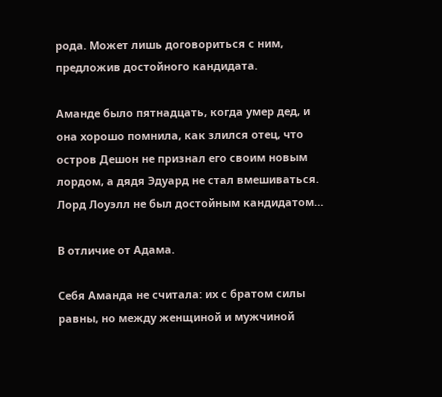рода. Может лишь договориться с ним, предложив достойного кандидата.

Аманде было пятнадцать, когда умер дед, и она хорошо помнила, как злился отец, что остров Дешон не признал его своим новым лордом, а дядя Эдуард не стал вмешиваться. Лорд Лоуэлл не был достойным кандидатом…

В отличие от Адама.

Себя Аманда не считала: их с братом силы равны, но между женщиной и мужчиной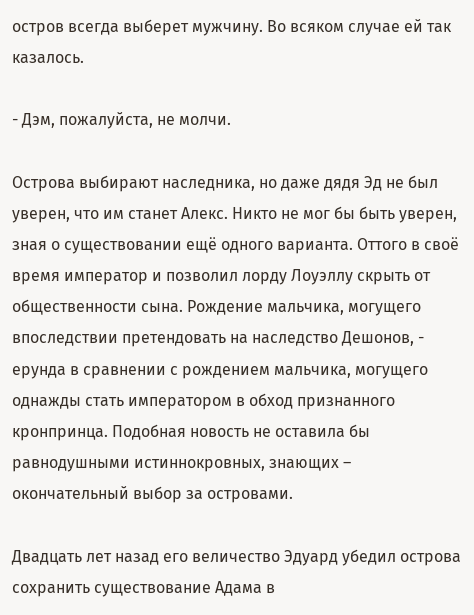остров всегда выберет мужчину. Во всяком случае ей так казалось.

- Дэм, пожалуйста, не молчи.

Острова выбирают наследника, но даже дядя Эд не был уверен, что им станет Алекс. Никто не мог бы быть уверен, зная о существовании ещё одного варианта. Оттого в своё время император и позволил лорду Лоуэллу скрыть от общественности сына. Рождение мальчика, могущего впоследствии претендовать на наследство Дешонов, - ерунда в сравнении с рождением мальчика, могущего однажды стать императором в обход признанного кронпринца. Подобная новость не оставила бы равнодушными истиннокровных, знающих – окончательный выбор за островами.

Двадцать лет назад его величество Эдуард убедил острова сохранить существование Адама в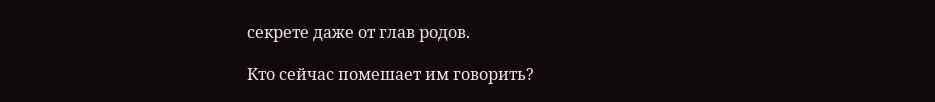секрете даже от глав родов.

Кто сейчас помешает им говорить?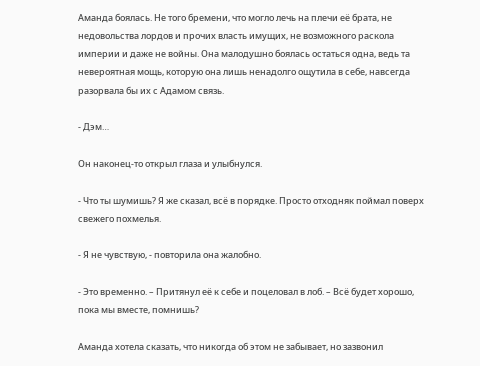Аманда боялась. Не того бремени, что могло лечь на плечи её брата, не недовольства лордов и прочих власть имущих, не возможного раскола империи и даже не войны. Она малодушно боялась остаться одна, ведь та невероятная мощь, которую она лишь ненадолго ощутила в себе, навсегда разорвала бы их с Адамом связь.

- Дэм…

Он наконец-то открыл глаза и улыбнулся.

- Что ты шумишь? Я же сказал, всё в порядке. Просто отходняк поймал поверх свежего похмелья.

- Я не чувствую, - повторила она жалобно.

- Это временно. – Притянул её к себе и поцеловал в лоб. – Всё будет хорошо, пока мы вместе, помнишь?

Аманда хотела сказать, что никогда об этом не забывает, но зазвонил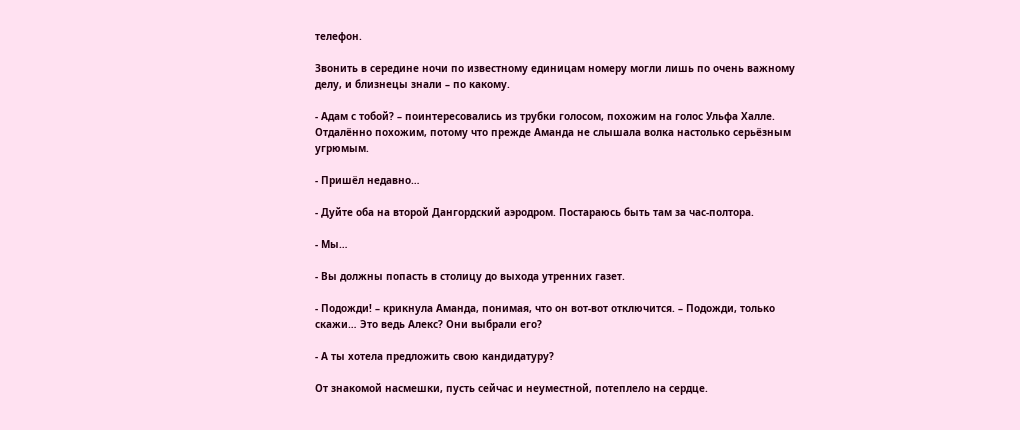телефон.

Звонить в середине ночи по известному единицам номеру могли лишь по очень важному делу, и близнецы знали – по какому.

- Адам с тобой? – поинтересовались из трубки голосом, похожим на голос Ульфа Халле. Отдалённо похожим, потому что прежде Аманда не слышала волка настолько серьёзным угрюмым.

- Пришёл недавно…

- Дуйте оба на второй Дангордский аэродром. Постараюсь быть там за час-полтора.

- Мы…

- Вы должны попасть в столицу до выхода утренних газет.

- Подожди! – крикнула Аманда, понимая, что он вот-вот отключится. – Подожди, только скажи… Это ведь Алекс? Они выбрали его?

- А ты хотела предложить свою кандидатуру?

От знакомой насмешки, пусть сейчас и неуместной, потеплело на сердце.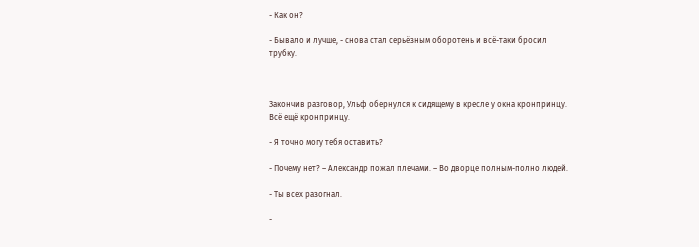- Как он?

- Бывало и лучше, - снова стал серьёзным оборотень и всё-таки бросил трубку.



Закончив разговор, Ульф обернулся к сидящему в кресле у окна кронпринцу. Всё ещё кронпринцу.

- Я точно могу тебя оставить?

- Почему нет? – Александр пожал плечами. – Во дворце полным-полно людей.

- Ты всех разогнал.

-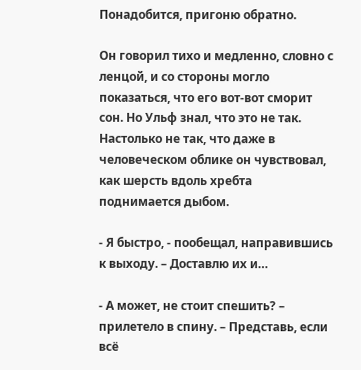Понадобится, пригоню обратно.

Он говорил тихо и медленно, словно с ленцой, и со стороны могло показаться, что его вот-вот сморит сон. Но Ульф знал, что это не так. Настолько не так, что даже в человеческом облике он чувствовал, как шерсть вдоль хребта поднимается дыбом.

- Я быстро, - пообещал, направившись к выходу. – Доставлю их и…

- А может, не стоит спешить? – прилетело в спину. – Представь, если всё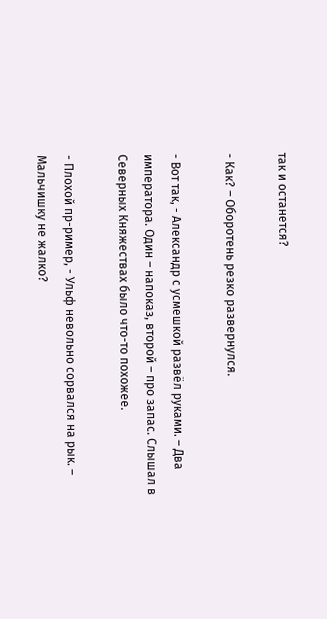так и останется?

- Как? – Оборотень резко развернулся.

- Вот так, - Александр с усмешкой развёл руками. – Два императора. Один – напоказ, второй – про запас. Слышал в Северных Княжествах было что-то похожее.

- Плохой пр-ример, - Ульф невольно сорвался на рык. – Мальчишку не жалко?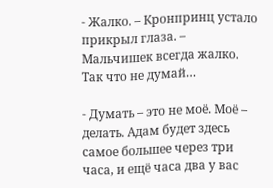- Жалко. – Кронпринц устало прикрыл глаза. – Мальчишек всегда жалко. Так что не думай…

- Думать – это не моё. Моё – делать. Адам будет здесь самое большее через три часа, и ещё часа два у вас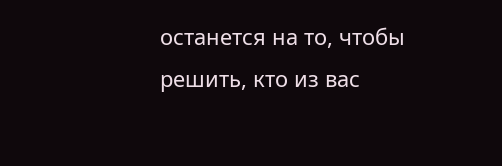останется на то, чтобы решить, кто из вас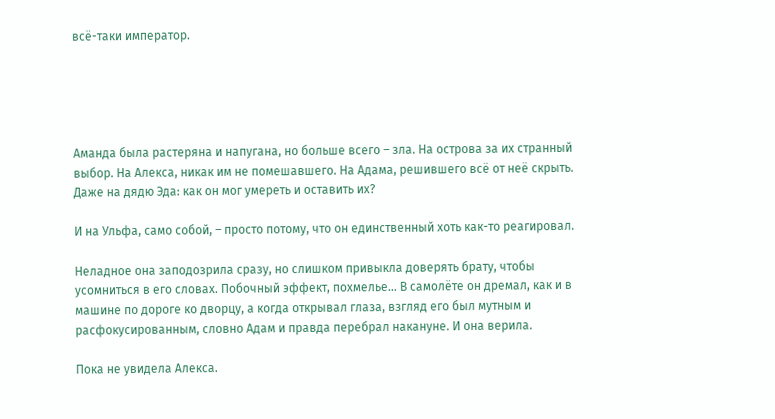всё-таки император.





Аманда была растеряна и напугана, но больше всего – зла. На острова за их странный выбор. На Алекса, никак им не помешавшего. На Адама, решившего всё от неё скрыть. Даже на дядю Эда: как он мог умереть и оставить их?

И на Ульфа, само собой, – просто потому, что он единственный хоть как-то реагировал.

Неладное она заподозрила сразу, но слишком привыкла доверять брату, чтобы усомниться в его словах. Побочный эффект, похмелье… В самолёте он дремал, как и в машине по дороге ко дворцу, а когда открывал глаза, взгляд его был мутным и расфокусированным, словно Адам и правда перебрал накануне. И она верила.

Пока не увидела Алекса.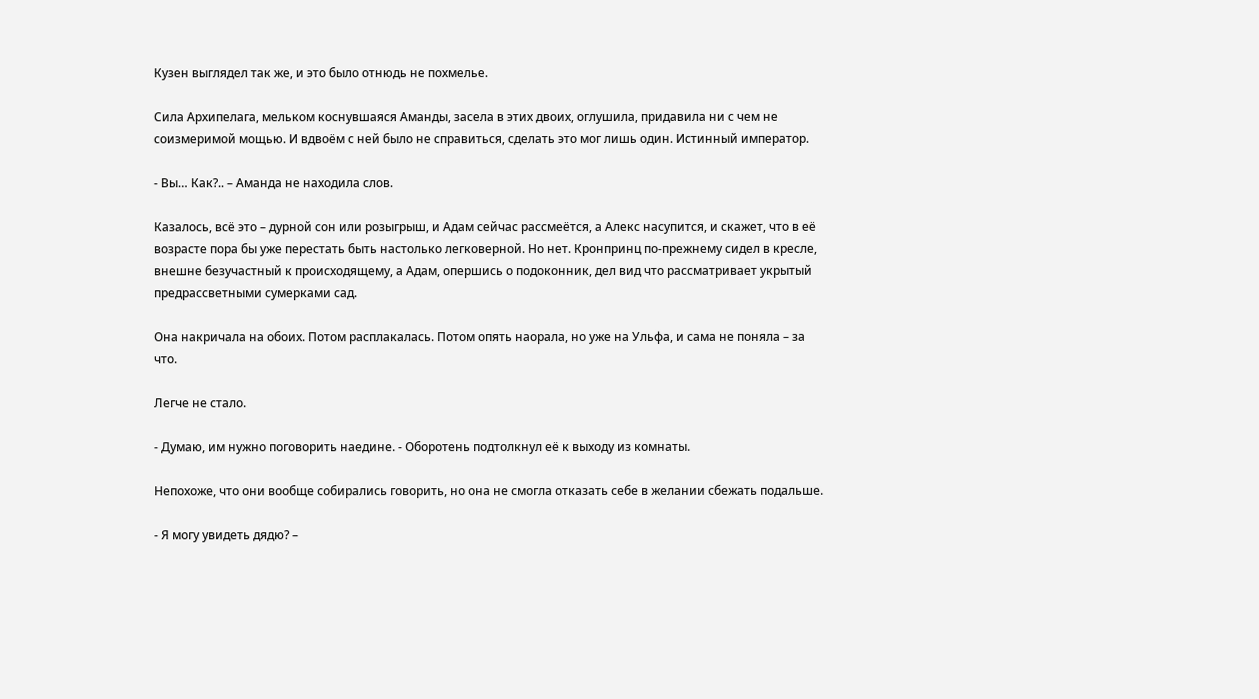Кузен выглядел так же, и это было отнюдь не похмелье.

Сила Архипелага, мельком коснувшаяся Аманды, засела в этих двоих, оглушила, придавила ни с чем не соизмеримой мощью. И вдвоём с ней было не справиться, сделать это мог лишь один. Истинный император.

- Вы… Как?.. – Аманда не находила слов.

Казалось, всё это – дурной сон или розыгрыш, и Адам сейчас рассмеётся, а Алекс насупится, и скажет, что в её возрасте пора бы уже перестать быть настолько легковерной. Но нет. Кронпринц по-прежнему сидел в кресле, внешне безучастный к происходящему, а Адам, опершись о подоконник, дел вид что рассматривает укрытый предрассветными сумерками сад.

Она накричала на обоих. Потом расплакалась. Потом опять наорала, но уже на Ульфа, и сама не поняла – за что.

Легче не стало.

- Думаю, им нужно поговорить наедине. - Оборотень подтолкнул её к выходу из комнаты.

Непохоже, что они вообще собирались говорить, но она не смогла отказать себе в желании сбежать подальше.

- Я могу увидеть дядю? –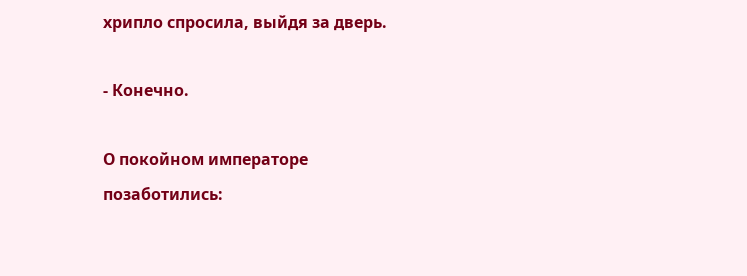хрипло спросила, выйдя за дверь.

- Конечно.

О покойном императоре позаботились: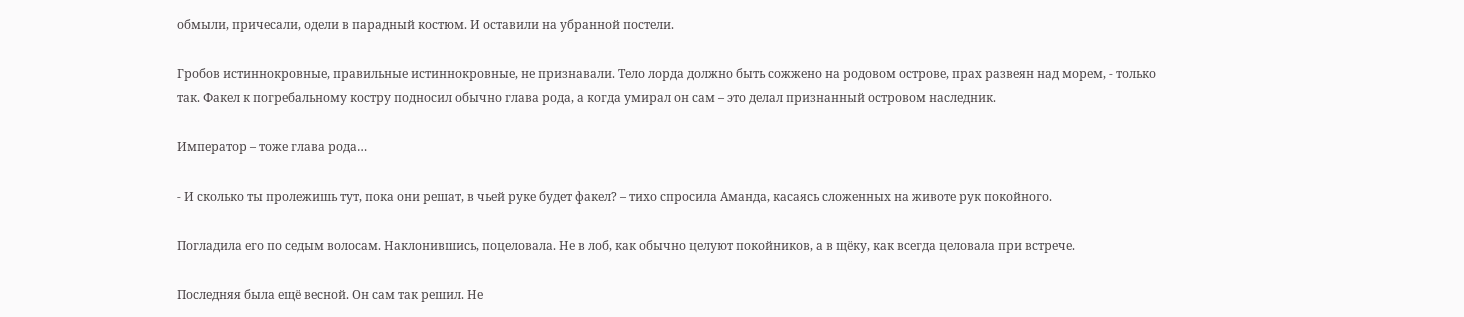обмыли, причесали, одели в парадный костюм. И оставили на убранной постели.

Гробов истиннокровные, правильные истиннокровные, не признавали. Тело лорда должно быть сожжено на родовом острове, прах развеян над морем, - только так. Факел к погребальному костру подносил обычно глава рода, а когда умирал он сам – это делал признанный островом наследник.

Император – тоже глава рода…

- И сколько ты пролежишь тут, пока они решат, в чьей руке будет факел? – тихо спросила Аманда, касаясь сложенных на животе рук покойного.

Погладила его по седым волосам. Наклонившись, поцеловала. Не в лоб, как обычно целуют покойников, а в щёку, как всегда целовала при встрече.

Последняя была ещё весной. Он сам так решил. Не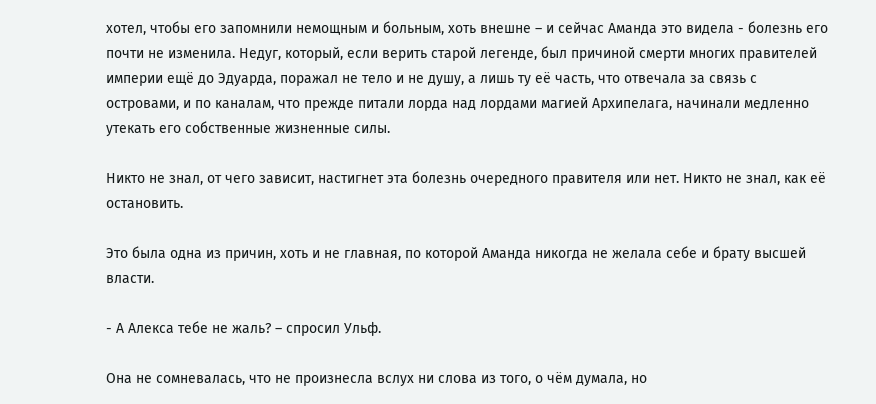хотел, чтобы его запомнили немощным и больным, хоть внешне – и сейчас Аманда это видела - болезнь его почти не изменила. Недуг, который, если верить старой легенде, был причиной смерти многих правителей империи ещё до Эдуарда, поражал не тело и не душу, а лишь ту её часть, что отвечала за связь с островами, и по каналам, что прежде питали лорда над лордами магией Архипелага, начинали медленно утекать его собственные жизненные силы.

Никто не знал, от чего зависит, настигнет эта болезнь очередного правителя или нет. Никто не знал, как её остановить.

Это была одна из причин, хоть и не главная, по которой Аманда никогда не желала себе и брату высшей власти.

- А Алекса тебе не жаль? – спросил Ульф.

Она не сомневалась, что не произнесла вслух ни слова из того, о чём думала, но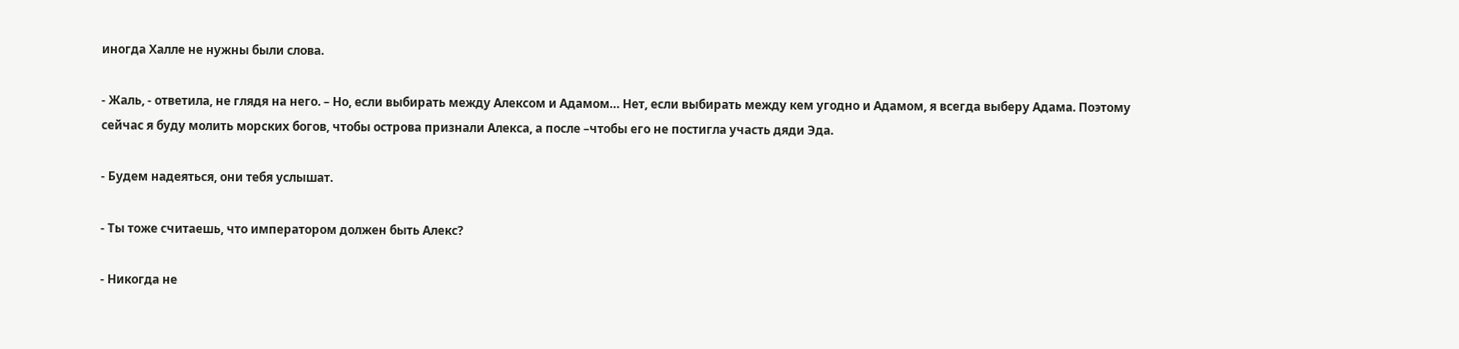иногда Халле не нужны были слова.

- Жаль, - ответила, не глядя на него. – Но, если выбирать между Алексом и Адамом… Нет, если выбирать между кем угодно и Адамом, я всегда выберу Адама. Поэтому сейчас я буду молить морских богов, чтобы острова признали Алекса, а после –чтобы его не постигла участь дяди Эда.

- Будем надеяться, они тебя услышат.

- Ты тоже считаешь, что императором должен быть Алекс?

- Никогда не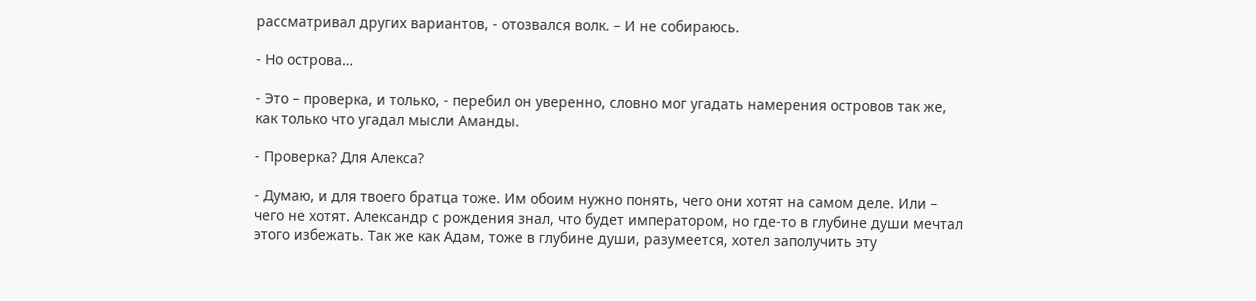рассматривал других вариантов, - отозвался волк. – И не собираюсь.

- Но острова…

- Это – проверка, и только, - перебил он уверенно, словно мог угадать намерения островов так же, как только что угадал мысли Аманды.

- Проверка? Для Алекса?

- Думаю, и для твоего братца тоже. Им обоим нужно понять, чего они хотят на самом деле. Или – чего не хотят. Александр с рождения знал, что будет императором, но где-то в глубине души мечтал этого избежать. Так же как Адам, тоже в глубине души, разумеется, хотел заполучить эту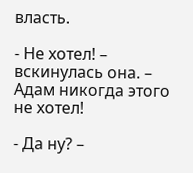власть.

- Не хотел! – вскинулась она. – Адам никогда этого не хотел!

- Да ну? –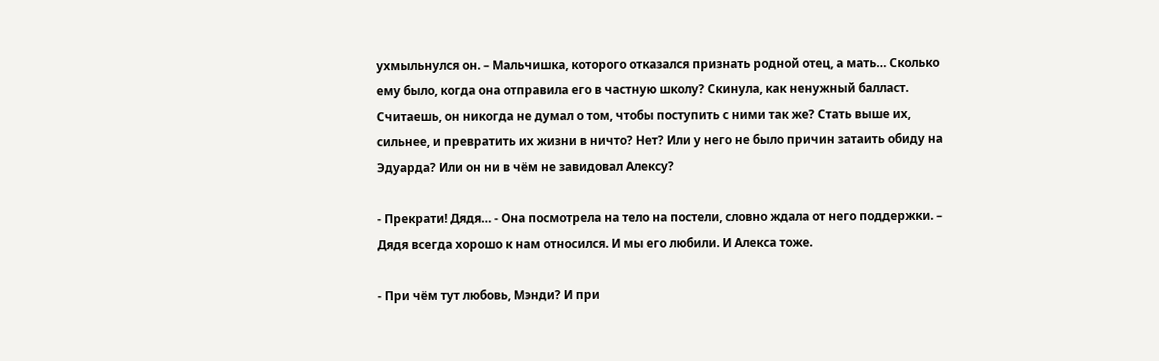ухмыльнулся он. – Мальчишка, которого отказался признать родной отец, а мать… Сколько ему было, когда она отправила его в частную школу? Скинула, как ненужный балласт. Считаешь, он никогда не думал о том, чтобы поступить с ними так же? Стать выше их, сильнее, и превратить их жизни в ничто? Нет? Или у него не было причин затаить обиду на Эдуарда? Или он ни в чём не завидовал Алексу?

- Прекрати! Дядя… - Она посмотрела на тело на постели, словно ждала от него поддержки. – Дядя всегда хорошо к нам относился. И мы его любили. И Алекса тоже.

- При чём тут любовь, Мэнди? И при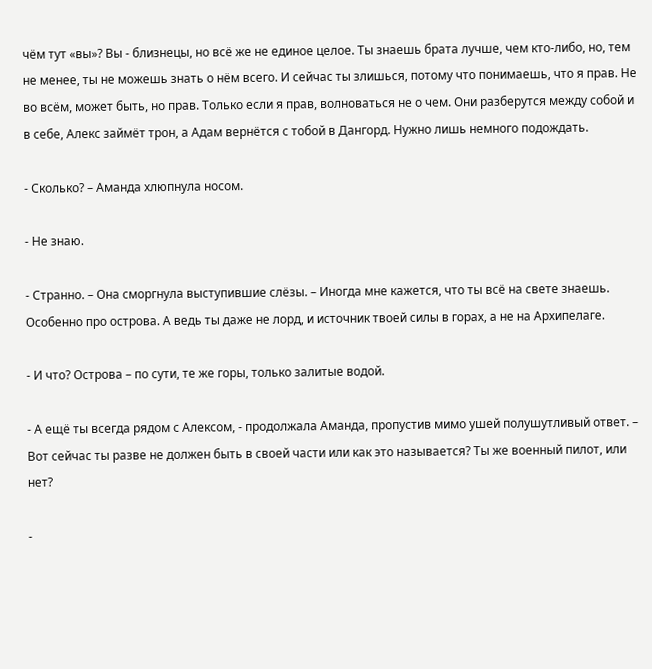чём тут «вы»? Вы - близнецы, но всё же не единое целое. Ты знаешь брата лучше, чем кто-либо, но, тем не менее, ты не можешь знать о нём всего. И сейчас ты злишься, потому что понимаешь, что я прав. Не во всём, может быть, но прав. Только если я прав, волноваться не о чем. Они разберутся между собой и в себе, Алекс займёт трон, а Адам вернётся с тобой в Дангорд. Нужно лишь немного подождать.

- Сколько? – Аманда хлюпнула носом.

- Не знаю.

- Странно. – Она сморгнула выступившие слёзы. – Иногда мне кажется, что ты всё на свете знаешь. Особенно про острова. А ведь ты даже не лорд, и источник твоей силы в горах, а не на Архипелаге.

- И что? Острова – по сути, те же горы, только залитые водой.

- А ещё ты всегда рядом с Алексом, - продолжала Аманда, пропустив мимо ушей полушутливый ответ. – Вот сейчас ты разве не должен быть в своей части или как это называется? Ты же военный пилот, или нет?

-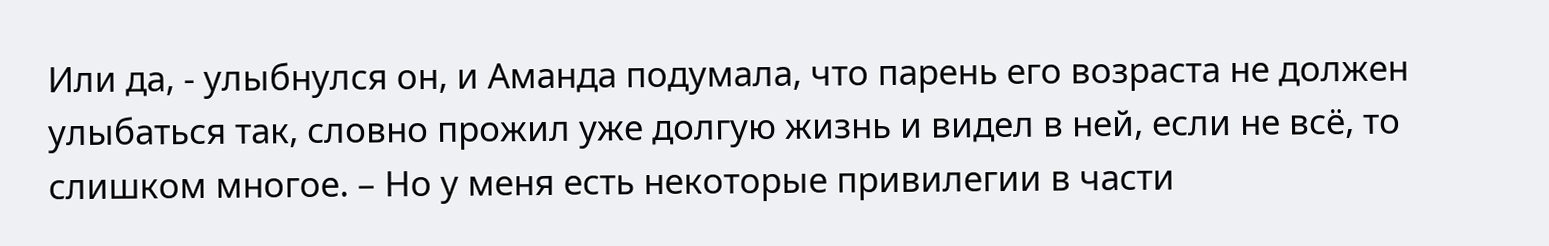Или да, - улыбнулся он, и Аманда подумала, что парень его возраста не должен улыбаться так, словно прожил уже долгую жизнь и видел в ней, если не всё, то слишком многое. – Но у меня есть некоторые привилегии в части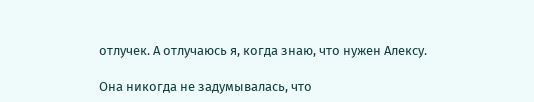отлучек. А отлучаюсь я, когда знаю, что нужен Алексу.

Она никогда не задумывалась, что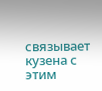связывает кузена с этим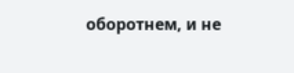оборотнем, и не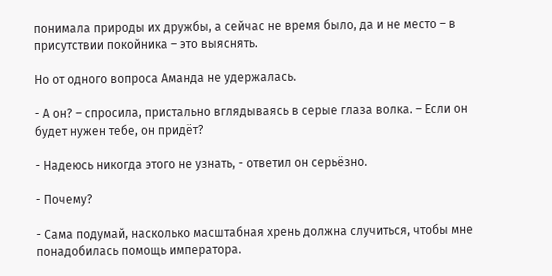понимала природы их дружбы, а сейчас не время было, да и не место – в присутствии покойника – это выяснять.

Но от одного вопроса Аманда не удержалась.

- А он? – спросила, пристально вглядываясь в серые глаза волка. – Если он будет нужен тебе, он придёт?

- Надеюсь никогда этого не узнать, - ответил он серьёзно.

- Почему?

- Сама подумай, насколько масштабная хрень должна случиться, чтобы мне понадобилась помощь императора.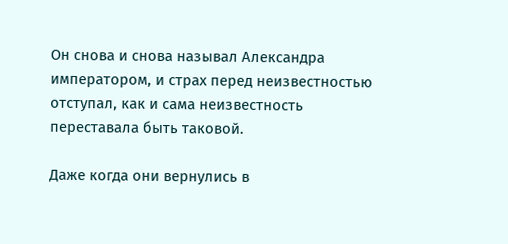Он снова и снова называл Александра императором, и страх перед неизвестностью отступал, как и сама неизвестность переставала быть таковой.

Даже когда они вернулись в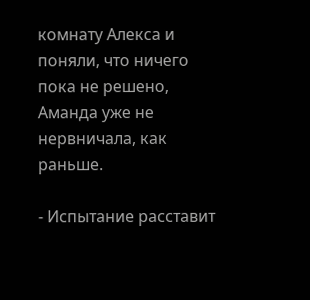комнату Алекса и поняли, что ничего пока не решено, Аманда уже не нервничала, как раньше.

- Испытание расставит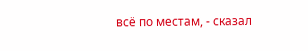всё по местам, - сказал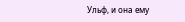Ульф, и она ему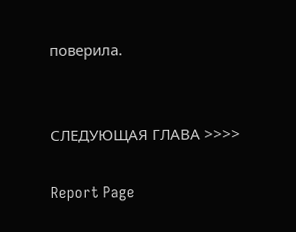поверила.


СЛЕДУЮЩАЯ ГЛАВА >>>>

Report Page